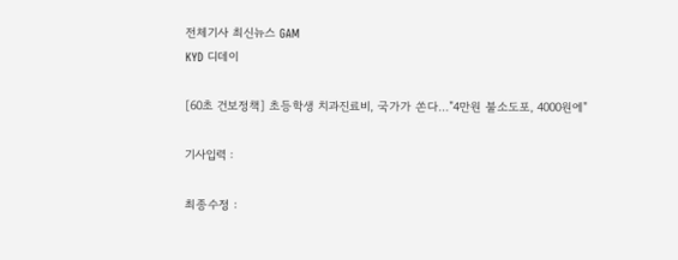전체기사 최신뉴스 GAM
KYD 디데이

[60초 건보정책] 초등학생 치과진료비, 국가가 쏜다…"4만원 불소도포, 4000원에"

기사입력 :

최종수정 :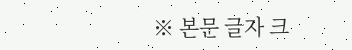※ 본문 글자 크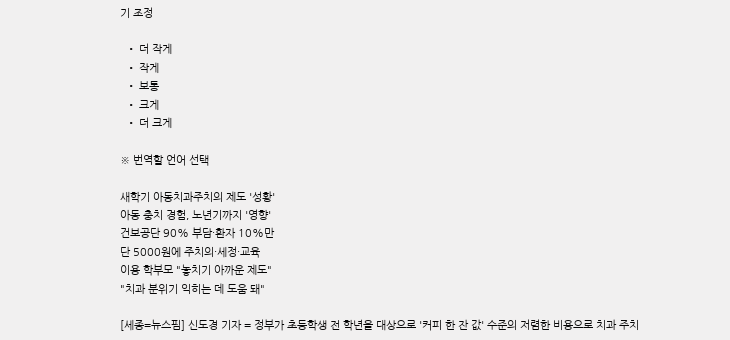기 조정

  • 더 작게
  • 작게
  • 보통
  • 크게
  • 더 크게

※ 번역할 언어 선택

새학기 아동치과주치의 제도 '성황'
아동 충치 경험, 노년기까지 '영향'
건보공단 90% 부담·환자 10%만
단 5000원에 주치의·세정·교육
이용 학부모 "놓치기 아까운 제도"
"치과 분위기 익히는 데 도움 돼"

[세종=뉴스핌] 신도경 기자 = 정부가 초등학생 전 학년을 대상으로 '커피 한 잔 값' 수준의 저렴한 비용으로 치과 주치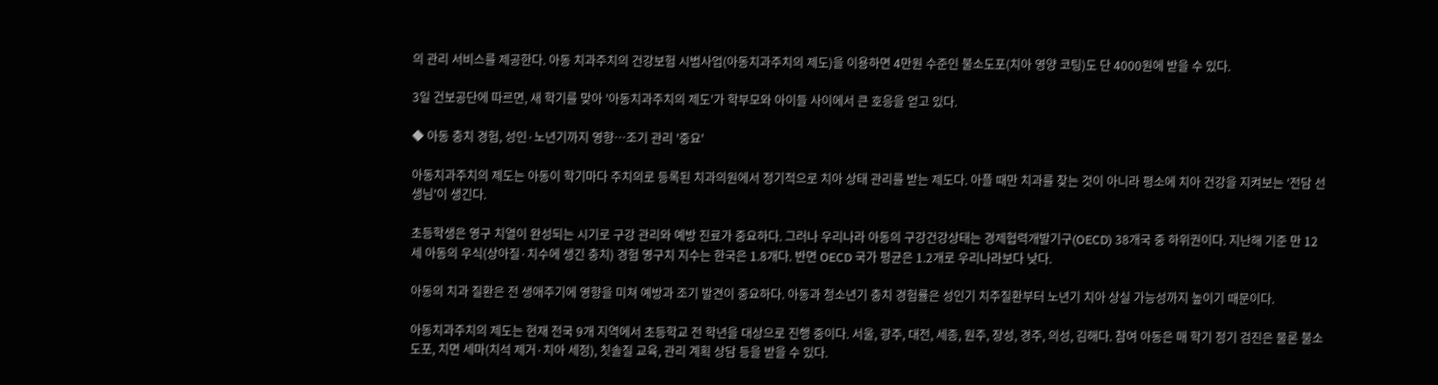의 관리 서비스를 제공한다. 아동 치과주치의 건강보험 시범사업(아동치과주치의 제도)을 이용하면 4만원 수준인 불소도포(치아 영양 코팅)도 단 4000원에 받을 수 있다.

3일 건보공단에 따르면, 새 학기를 맞아 '아동치과주치의 제도'가 학부모와 아이들 사이에서 큰 호응을 얻고 있다.

◆ 아동 충치 경험, 성인·노년기까지 영향…조기 관리 '중요'

아동치과주치의 제도는 아동이 학기마다 주치의로 등록된 치과의원에서 정기적으로 치아 상태 관리를 받는 제도다. 아플 때만 치과를 찾는 것이 아니라 평소에 치아 건강을 지켜보는 '전담 선생님'이 생긴다.

초등학생은 영구 치열이 완성되는 시기로 구강 관리와 예방 진료가 중요하다. 그러나 우리나라 아동의 구강건강상태는 경제협력개발기구(OECD) 38개국 중 하위권이다. 지난해 기준 만 12세 아동의 우식(상아질·치수에 생긴 충치) 경험 영구치 지수는 한국은 1.8개다. 반면 OECD 국가 평균은 1.2개로 우리나라보다 낮다.

아동의 치과 질환은 전 생애주기에 영향을 미쳐 예방과 조기 발견이 중요하다. 아동과 청소년기 충치 경험률은 성인기 치주질환부터 노년기 치아 상실 가능성까지 높이기 때문이다.

아동치과주치의 제도는 현재 전국 9개 지역에서 초등학교 전 학년을 대상으로 진행 중이다. 서울, 광주, 대전, 세종, 원주, 장성, 경주, 의성, 김해다. 참여 아동은 매 학기 정기 검진은 물론 불소 도포, 치면 세마(치석 제거·치아 세정), 칫솔질 교육, 관리 계획 상담 등을 받을 수 있다.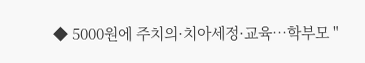◆ 5000원에 주치의·치아세정·교육…학부모 "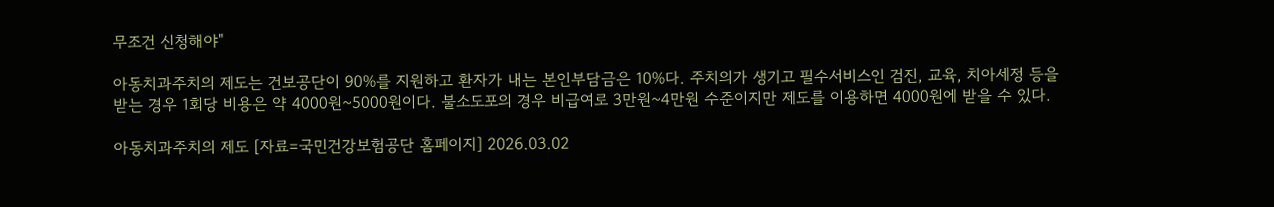무조건 신청해야"

아동치과주치의 제도는 건보공단이 90%를 지원하고 환자가 내는 본인부담금은 10%다. 주치의가 생기고 필수서비스인 검진, 교육, 치아세정 등을 받는 경우 1회당 비용은 약 4000원~5000원이다. 불소도포의 경우 비급여로 3만원~4만원 수준이지만 제도를 이용하면 4000원에 받을 수 있다.

아동치과주치의 제도 [자료=국민건강보험공단 홈페이지] 2026.03.02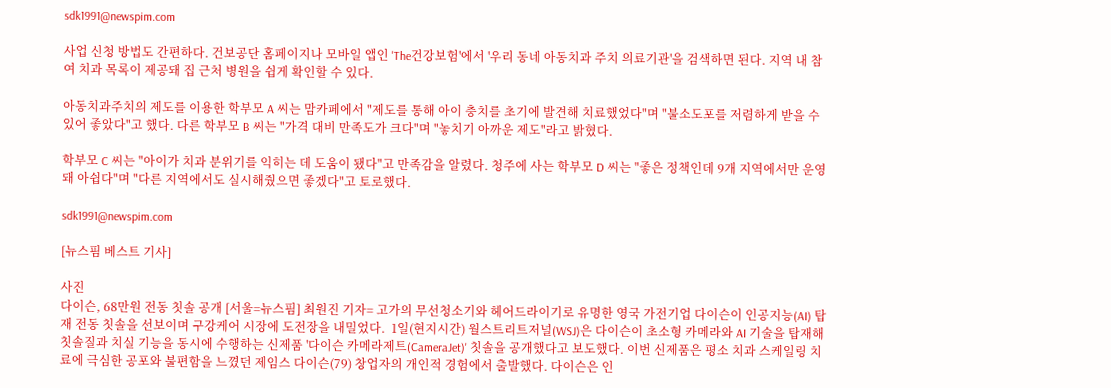sdk1991@newspim.com

사업 신청 방법도 간편하다. 건보공단 홈페이지나 모바일 앱인 'The건강보험'에서 '우리 동네 아동치과 주치 의료기관'을 검색하면 된다. 지역 내 참여 치과 목록이 제공돼 집 근처 병원을 쉽게 확인할 수 있다.

아동치과주치의 제도를 이용한 학부모 A 씨는 맘카페에서 "제도를 통해 아이 충치를 초기에 발견해 치료했었다"며 "불소도포를 저렴하게 받을 수 있어 좋았다"고 했다. 다른 학부모 B 씨는 "가격 대비 만족도가 크다"며 "놓치기 아까운 제도"라고 밝혔다.

학부모 C 씨는 "아이가 치과 분위기를 익히는 데 도움이 됐다"고 만족감을 알렸다. 청주에 사는 학부모 D 씨는 "좋은 정책인데 9개 지역에서만 운영돼 아쉽다"며 "다른 지역에서도 실시해줬으면 좋겠다"고 토로했다.

sdk1991@newspim.com

[뉴스핌 베스트 기사]

사진
다이슨, 68만원 전동 칫솔 공개 [서울=뉴스핌] 최원진 기자= 고가의 무선청소기와 헤어드라이기로 유명한 영국 가전기업 다이슨이 인공지능(AI) 탑재 전동 칫솔을 선보이며 구강케어 시장에 도전장을 내밀었다.  1일(현지시간) 월스트리트저널(WSJ)은 다이슨이 초소형 카메라와 AI 기술을 탑재해 칫솔질과 치실 기능을 동시에 수행하는 신제품 '다이슨 카메라제트(CameraJet)' 칫솔을 공개했다고 보도했다. 이번 신제품은 평소 치과 스케일링 치료에 극심한 공포와 불편함을 느꼈던 제임스 다이슨(79) 창업자의 개인적 경험에서 출발했다. 다이슨은 인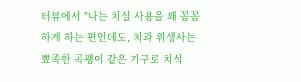터뷰에서 "나는 치실 사용을 꽤 꼼꼼하게 하는 편인데도, 치과 위생사는 뾰족한 곡괭이 같은 기구로 치석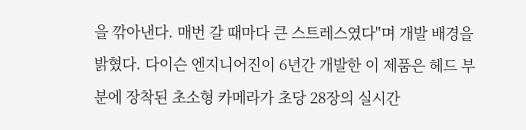을 깎아낸다. 매번 갈 때마다 큰 스트레스였다"며 개발 배경을 밝혔다. 다이슨 엔지니어진이 6년간 개발한 이 제품은 헤드 부분에 장착된 초소형 카메라가 초당 28장의 실시간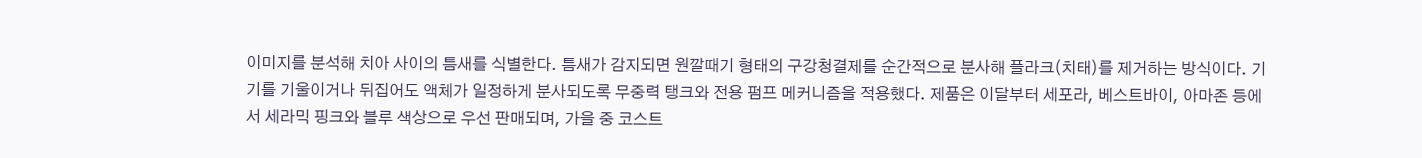이미지를 분석해 치아 사이의 틈새를 식별한다. 틈새가 감지되면 원깔때기 형태의 구강청결제를 순간적으로 분사해 플라크(치태)를 제거하는 방식이다. 기기를 기울이거나 뒤집어도 액체가 일정하게 분사되도록 무중력 탱크와 전용 펌프 메커니즘을 적용했다. 제품은 이달부터 세포라, 베스트바이, 아마존 등에서 세라믹 핑크와 블루 색상으로 우선 판매되며, 가을 중 코스트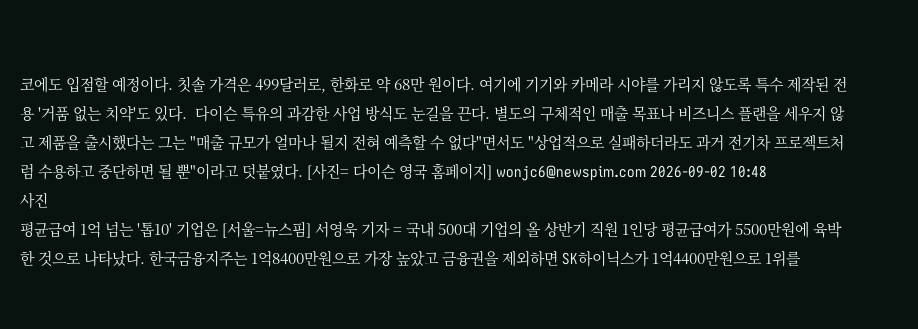코에도 입점할 예정이다. 칫솔 가격은 499달러로, 한화로 약 68만 원이다. 여기에 기기와 카메라 시야를 가리지 않도록 특수 제작된 전용 '거품 없는 치약'도 있다.  다이슨 특유의 과감한 사업 방식도 눈길을 끈다. 별도의 구체적인 매출 목표나 비즈니스 플랜을 세우지 않고 제품을 출시했다는 그는 "매출 규모가 얼마나 될지 전혀 예측할 수 없다"면서도 "상업적으로 실패하더라도 과거 전기차 프로젝트처럼 수용하고 중단하면 될 뿐"이라고 덧붙였다. [사진= 다이슨 영국 홈페이지] wonjc6@newspim.com 2026-09-02 10:48
사진
평균급여 1억 넘는 '톱10' 기업은 [서울=뉴스핌] 서영욱 기자 = 국내 500대 기업의 올 상반기 직원 1인당 평균급여가 5500만원에 육박한 것으로 나타났다. 한국금융지주는 1억8400만원으로 가장 높았고 금융권을 제외하면 SK하이닉스가 1억4400만원으로 1위를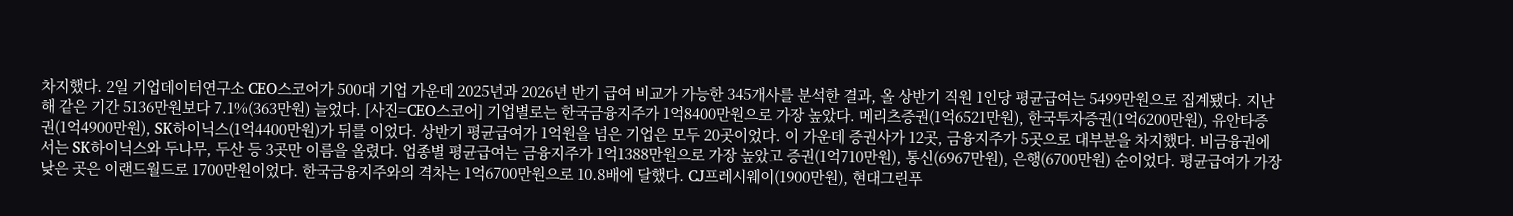차지했다. 2일 기업데이터연구소 CEO스코어가 500대 기업 가운데 2025년과 2026년 반기 급여 비교가 가능한 345개사를 분석한 결과, 올 상반기 직원 1인당 평균급여는 5499만원으로 집계됐다. 지난해 같은 기간 5136만원보다 7.1%(363만원) 늘었다. [사진=CEO스코어] 기업별로는 한국금융지주가 1억8400만원으로 가장 높았다. 메리츠증권(1억6521만원), 한국투자증권(1억6200만원), 유안타증권(1억4900만원), SK하이닉스(1억4400만원)가 뒤를 이었다. 상반기 평균급여가 1억원을 넘은 기업은 모두 20곳이었다. 이 가운데 증권사가 12곳, 금융지주가 5곳으로 대부분을 차지했다. 비금융권에서는 SK하이닉스와 두나무, 두산 등 3곳만 이름을 올렸다. 업종별 평균급여는 금융지주가 1억1388만원으로 가장 높았고 증권(1억710만원), 통신(6967만원), 은행(6700만원) 순이었다. 평균급여가 가장 낮은 곳은 이랜드월드로 1700만원이었다. 한국금융지주와의 격차는 1억6700만원으로 10.8배에 달했다. CJ프레시웨이(1900만원), 현대그린푸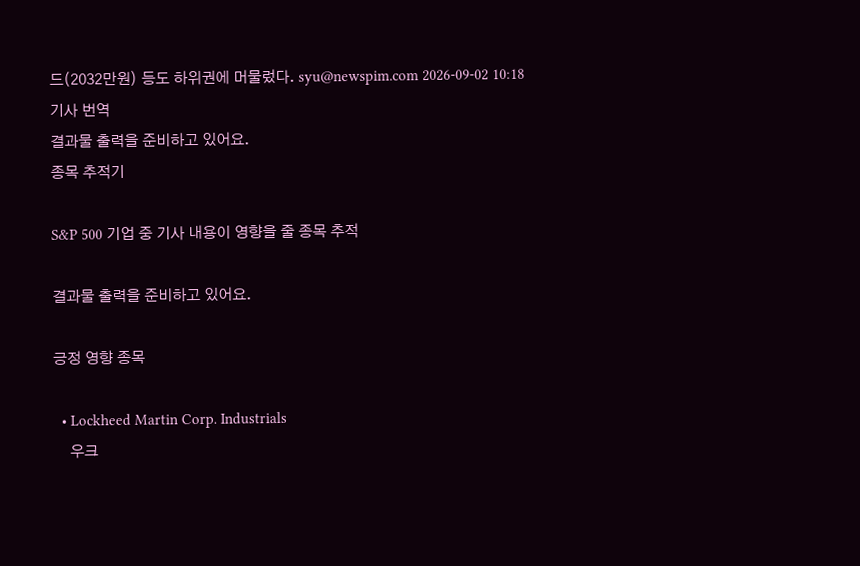드(2032만원) 등도 하위권에 머물렀다. syu@newspim.com 2026-09-02 10:18
기사 번역
결과물 출력을 준비하고 있어요.
종목 추적기

S&P 500 기업 중 기사 내용이 영향을 줄 종목 추적

결과물 출력을 준비하고 있어요.

긍정 영향 종목

  • Lockheed Martin Corp. Industrials
    우크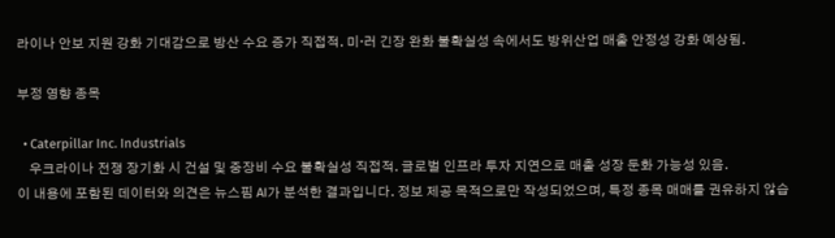라이나 안보 지원 강화 기대감으로 방산 수요 증가 직접적. 미·러 긴장 완화 불확실성 속에서도 방위산업 매출 안정성 강화 예상됨.

부정 영향 종목

  • Caterpillar Inc. Industrials
    우크라이나 전쟁 장기화 시 건설 및 중장비 수요 불확실성 직접적. 글로벌 인프라 투자 지연으로 매출 성장 둔화 가능성 있음.
이 내용에 포함된 데이터와 의견은 뉴스핌 AI가 분석한 결과입니다. 정보 제공 목적으로만 작성되었으며, 특정 종목 매매를 권유하지 않습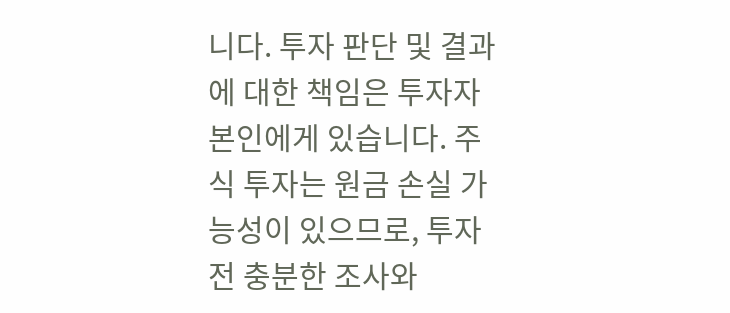니다. 투자 판단 및 결과에 대한 책임은 투자자 본인에게 있습니다. 주식 투자는 원금 손실 가능성이 있으므로, 투자 전 충분한 조사와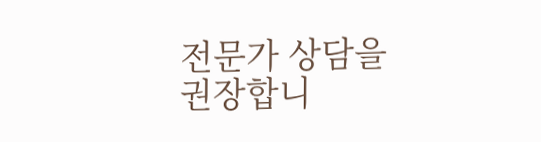전문가 상담을 권장합니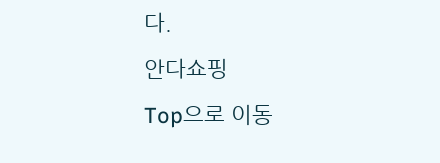다.
안다쇼핑
Top으로 이동